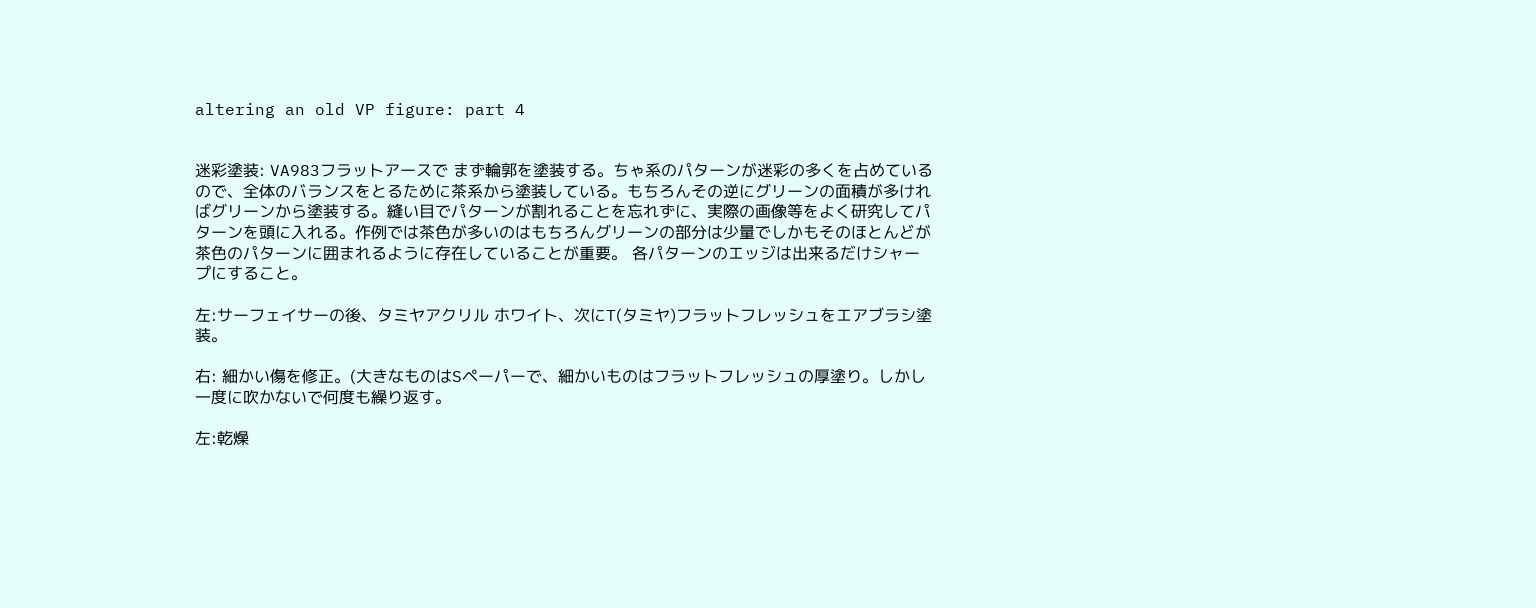altering an old VP figure: part 4


迷彩塗装: VA983フラットアースで まず輪郭を塗装する。ちゃ系のパターンが迷彩の多くを占めているので、全体のバランスをとるために茶系から塗装している。もちろんその逆にグリーンの面積が多ければグリーンから塗装する。縫い目でパターンが割れることを忘れずに、実際の画像等をよく研究してパターンを頭に入れる。作例では茶色が多いのはもちろんグリーンの部分は少量でしかもそのほとんどが茶色のパターンに囲まれるように存在していることが重要。 各パターンのエッジは出来るだけシャープにすること。

左:サーフェイサーの後、タミヤアクリル ホワイト、次にT(タミヤ)フラットフレッシュをエアブラシ塗装。

右: 細かい傷を修正。(大きなものはSペーパーで、細かいものはフラットフレッシュの厚塗り。しかし一度に吹かないで何度も繰り返す。

左:乾燥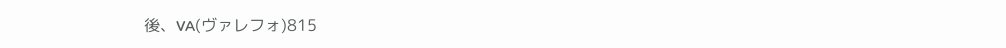後、VA(ヴァレフォ)815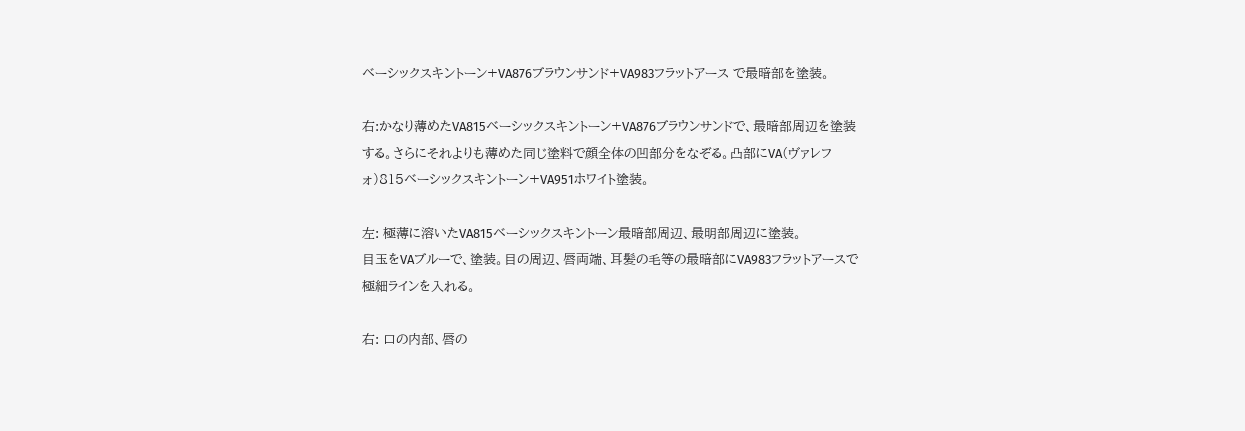ベーシックスキントーン+VA876ブラウンサンド+VA983フラットアース で最暗部を塗装。

右:かなり薄めたVA815ベーシックスキントーン+VA876ブラウンサンドで、最暗部周辺を塗装する。さらにそれよりも薄めた同じ塗料で顔全体の凹部分をなぞる。凸部にVA(ヴァレフォ)815ベーシックスキントーン+VA951ホワイト塗装。

左: 極薄に溶いたVA815ベーシックスキントーン最暗部周辺、最明部周辺に塗装。
目玉をVAブルーで、塗装。目の周辺、唇両端、耳髪の毛等の最暗部にVA983フラットアースで極細ラインを入れる。

右: 口の内部、唇の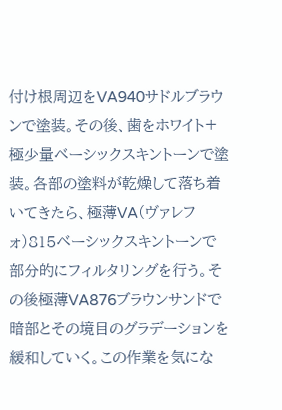付け根周辺をVA940サドルブラウンで塗装。その後、歯をホワイト+極少量ベーシックスキントーンで塗装。各部の塗料が乾燥して落ち着いてきたら、極薄VA(ヴァレフォ)815ベーシックスキントーンで部分的にフィルタリングを行う。その後極薄VA876ブラウンサンドで暗部とその境目のグラデーションを緩和していく。この作業を気にな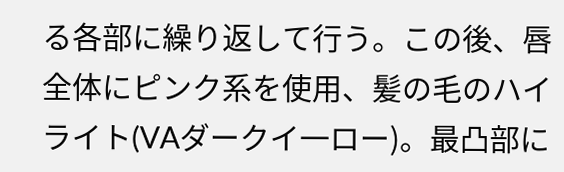る各部に繰り返して行う。この後、唇全体にピンク系を使用、髪の毛のハイライト(VAダークイ一ロー)。最凸部に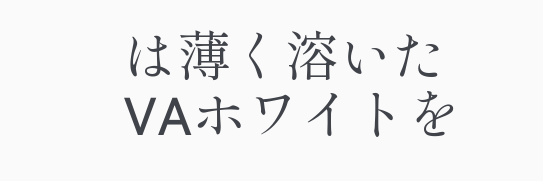は薄く溶いたVAホワイトを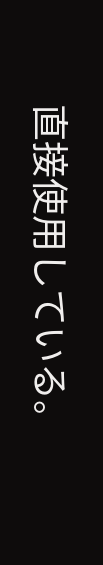直接使用している。